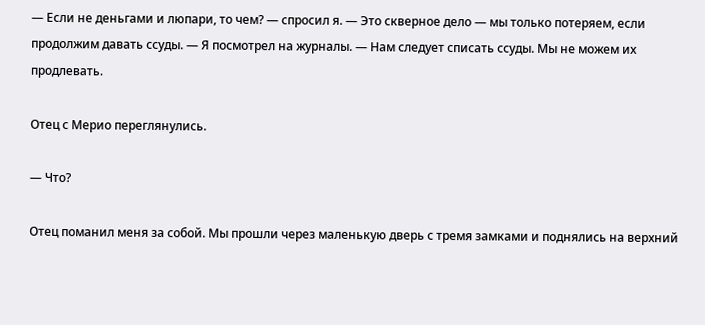— Если не деньгами и люпари, то чем? — спросил я. — Это скверное дело — мы только потеряем, если продолжим давать ссуды. — Я посмотрел на журналы. — Нам следует списать ссуды. Мы не можем их продлевать.

Отец с Мерио переглянулись.

— Что?

Отец поманил меня за собой. Мы прошли через маленькую дверь с тремя замками и поднялись на верхний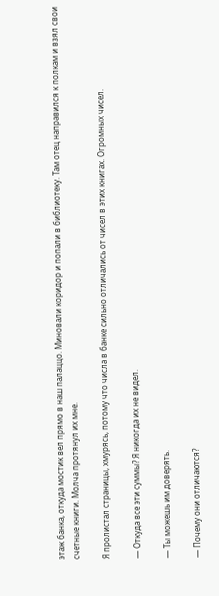этаж банка, откуда мостик вел прямо в наш палаццо. Миновали коридор и попали в библиотеку. Там отец направился к полкам и взял свои счетные книги. Молча протянул их мне.

Я пролистал страницы, хмурясь, потому что числа в банке сильно отличались от чисел в этих книгах. Огромных чисел.

— Откуда все эти суммы? Я никогда их не видел.

— Ты можешь им доверять.

— Почему они отличаются?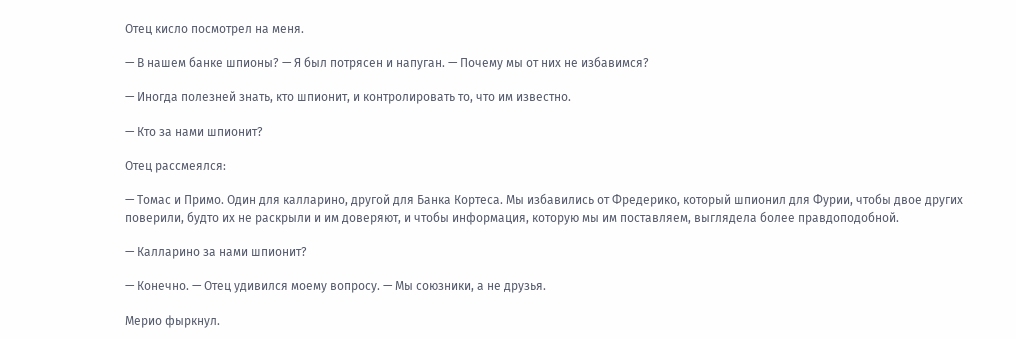Отец кисло посмотрел на меня.

— В нашем банке шпионы? — Я был потрясен и напуган. — Почему мы от них не избавимся?

— Иногда полезней знать, кто шпионит, и контролировать то, что им известно.

— Кто за нами шпионит?

Отец рассмеялся:

— Томас и Примо. Один для калларино, другой для Банка Кортеса. Мы избавились от Фредерико, который шпионил для Фурии, чтобы двое других поверили, будто их не раскрыли и им доверяют, и чтобы информация, которую мы им поставляем, выглядела более правдоподобной.

— Калларино за нами шпионит?

— Конечно. — Отец удивился моему вопросу. — Мы союзники, а не друзья.

Мерио фыркнул.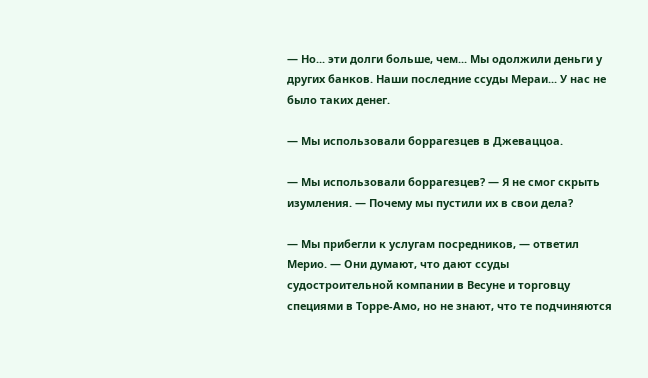— Но... эти долги больше, чем... Мы одолжили деньги у других банков. Наши последние ссуды Мераи... У нас не было таких денег.

— Мы использовали боррагезцев в Джеваццоа.

— Мы использовали боррагезцев? — Я не смог скрыть изумления. — Почему мы пустили их в свои дела?

— Мы прибегли к услугам посредников, — ответил Мерио. — Они думают, что дают ссуды судостроительной компании в Весуне и торговцу специями в Торре-Амо, но не знают, что те подчиняются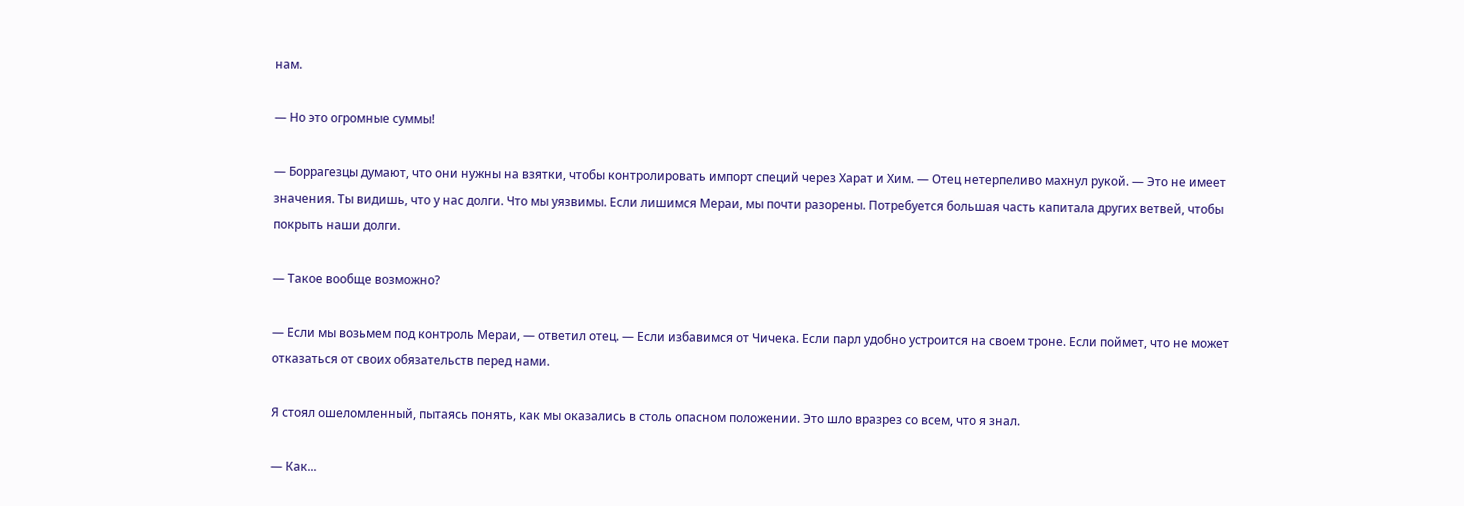нам.

— Но это огромные суммы!

— Боррагезцы думают, что они нужны на взятки, чтобы контролировать импорт специй через Харат и Хим. — Отец нетерпеливо махнул рукой. — Это не имеет значения. Ты видишь, что у нас долги. Что мы уязвимы. Если лишимся Мераи, мы почти разорены. Потребуется большая часть капитала других ветвей, чтобы покрыть наши долги.

— Такое вообще возможно?

— Если мы возьмем под контроль Мераи, — ответил отец. — Если избавимся от Чичека. Если парл удобно устроится на своем троне. Если поймет, что не может отказаться от своих обязательств перед нами.

Я стоял ошеломленный, пытаясь понять, как мы оказались в столь опасном положении. Это шло вразрез со всем, что я знал.

— Как...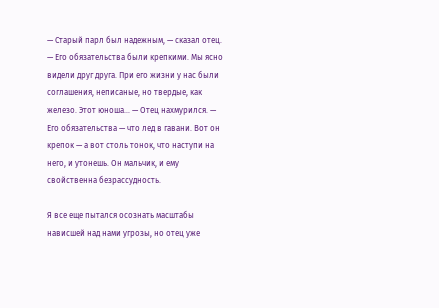— Старый парл был надежным, — сказал отец. — Его обязательства были крепкими. Мы ясно видели друг друга. При его жизни у нас были соглашения, неписаные, но твердые, как железо. Этот юноша... — Отец нахмурился. — Его обязательства — что лед в гавани. Вот он крепок — а вот столь тонок, что наступи на него, и утонешь. Он мальчик, и ему свойственна безрассудность.

Я все еще пытался осознать масштабы нависшей над нами угрозы, но отец уже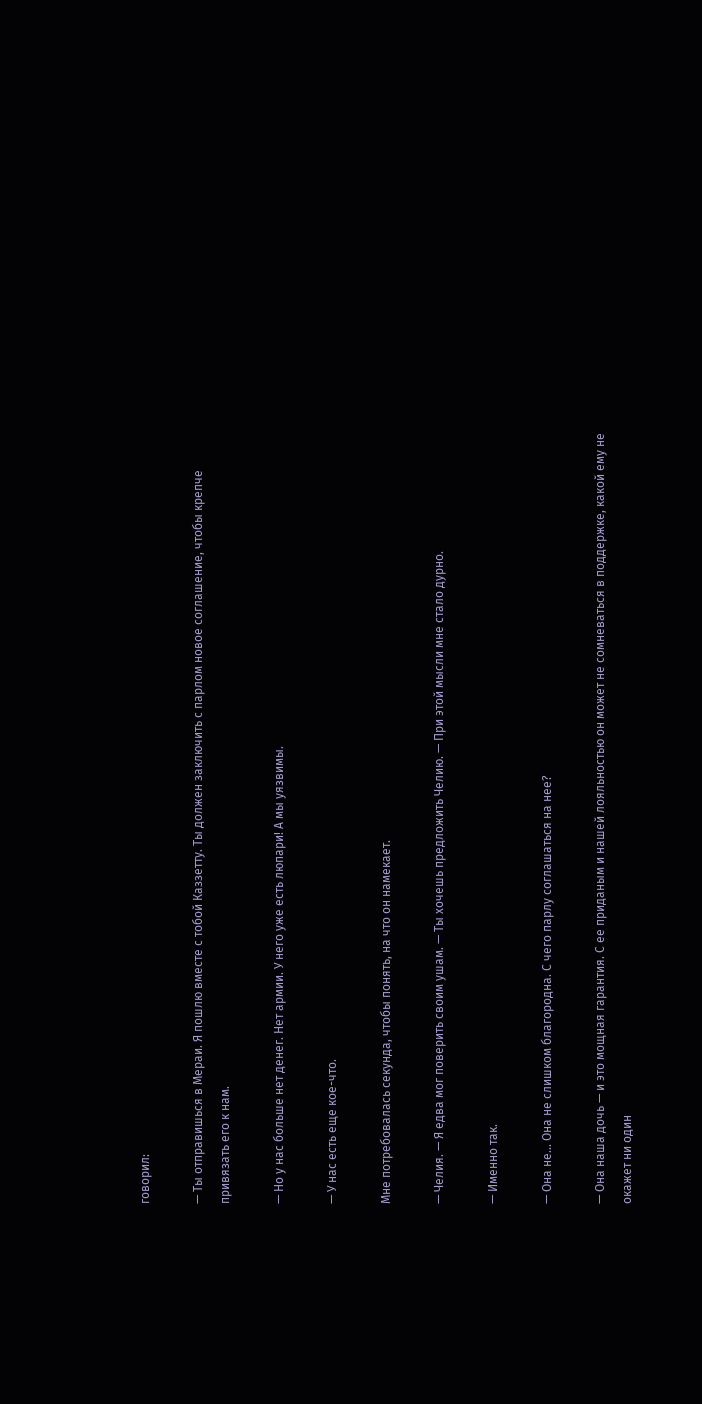говорил:

— Ты отправишься в Мераи. Я пошлю вместе с тобой Каззетту. Ты должен заключить с парлом новое соглашение, чтобы крепче привязать его к нам.

— Но у нас больше нет денег. Нет армии. У него уже есть люпари! А мы уязвимы.

— У нас есть еще кое-что.

Мне потребовалась секунда, чтобы понять, на что он намекает.

— Челия. — Я едва мог поверить своим ушам. — Ты хочешь предложить Челию. — При этой мысли мне стало дурно.

— Именно так.

— Она не... Она не слишком благородна. С чего парлу соглашаться на нее?

— Она наша дочь — и это мощная гарантия. С ее приданым и нашей лояльностью он может не сомневаться в поддержке, какой ему не окажет ни один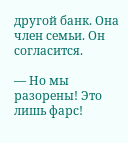другой банк. Она член семьи. Он согласится.

— Но мы разорены! Это лишь фарс!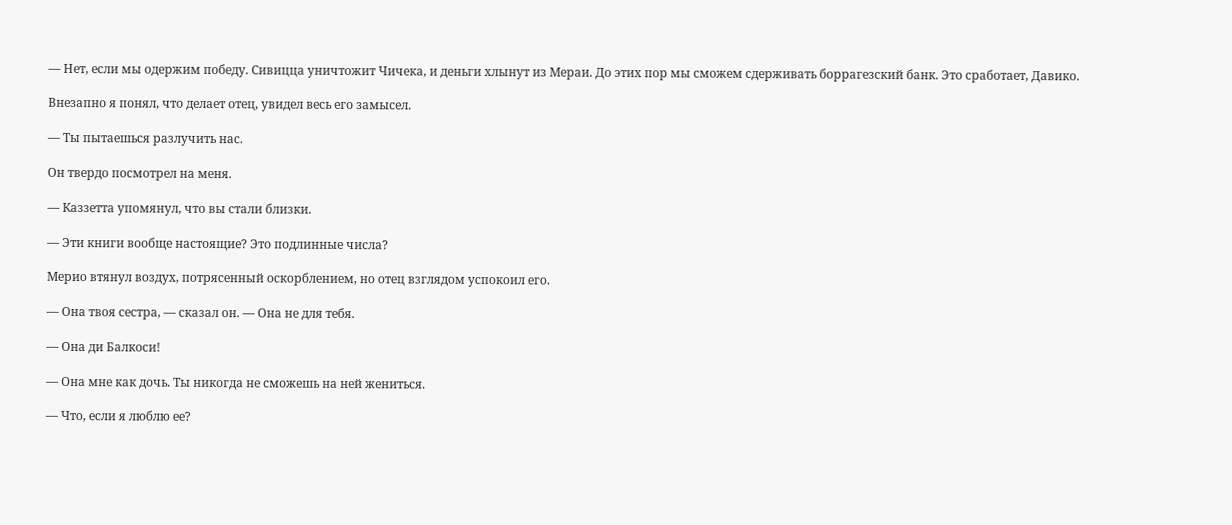— Нет, если мы одержим победу. Сивицца уничтожит Чичека, и деньги хлынут из Мераи. До этих пор мы сможем сдерживать боррагезский банк. Это сработает, Давико.

Внезапно я понял, что делает отец, увидел весь его замысел.

— Ты пытаешься разлучить нас.

Он твердо посмотрел на меня.

— Каззетта упомянул, что вы стали близки.

— Эти книги вообще настоящие? Это подлинные числа?

Мерио втянул воздух, потрясенный оскорблением, но отец взглядом успокоил его.

— Она твоя сестра, — сказал он. — Она не для тебя.

— Она ди Балкоси!

— Она мне как дочь. Ты никогда не сможешь на ней жениться.

— Что, если я люблю ее?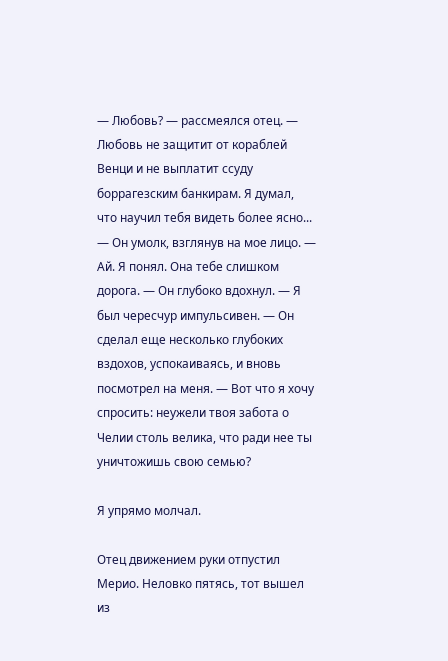— Любовь? — рассмеялся отец. — Любовь не защитит от кораблей Венци и не выплатит ссуду боррагезским банкирам. Я думал, что научил тебя видеть более ясно... — Он умолк, взглянув на мое лицо. — Ай. Я понял. Она тебе слишком дорога. — Он глубоко вдохнул. — Я был чересчур импульсивен. — Он сделал еще несколько глубоких вздохов, успокаиваясь, и вновь посмотрел на меня. — Вот что я хочу спросить: неужели твоя забота о Челии столь велика, что ради нее ты уничтожишь свою семью?

Я упрямо молчал.

Отец движением руки отпустил Мерио. Неловко пятясь, тот вышел из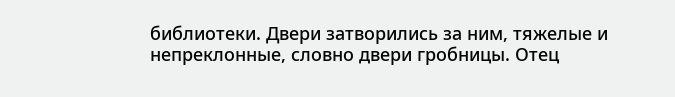библиотеки. Двери затворились за ним, тяжелые и непреклонные, словно двери гробницы. Отец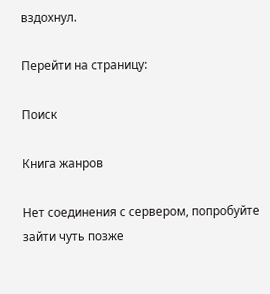вздохнул.

Перейти на страницу:

Поиск

Книга жанров

Нет соединения с сервером, попробуйте зайти чуть позже